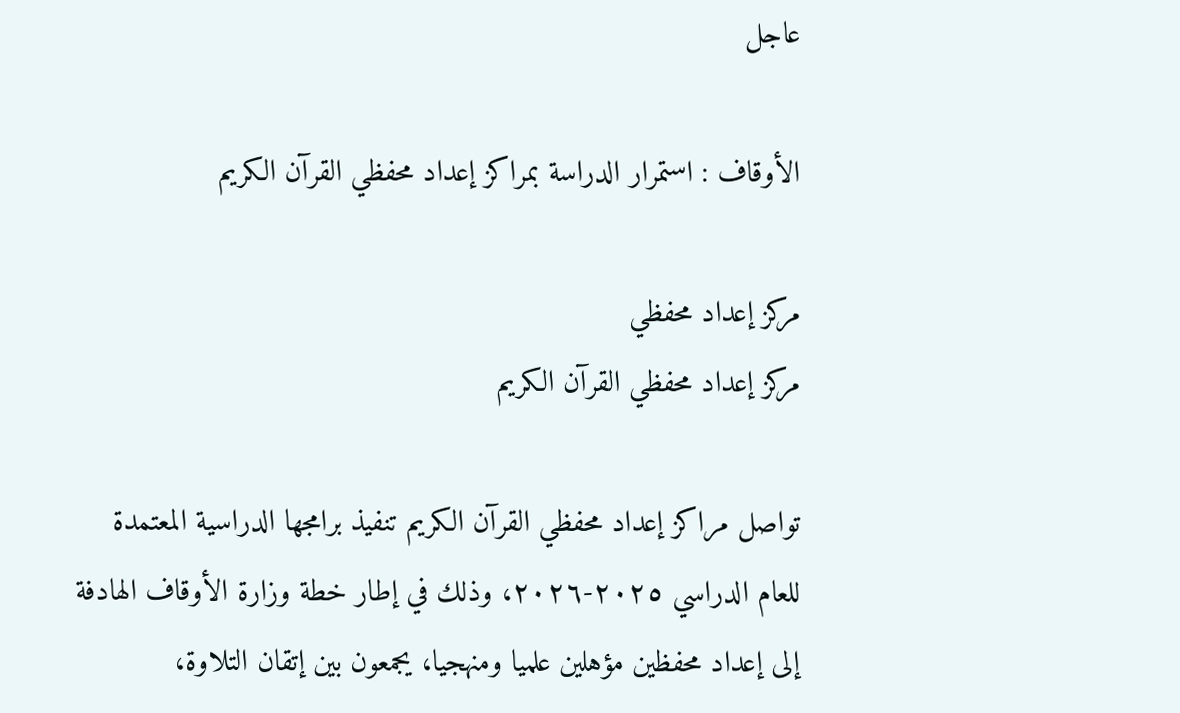عاجل

الأوقاف : استمرار الدراسة بمراكز إعداد محفظي القرآن الكريم

مركز إعداد محفظي
مركز إعداد محفظي القرآن الكريم

تواصل مراكز إعداد محفظي القرآن الكريم تنفيذ برامجها الدراسية المعتمدة للعام الدراسي ٢٠٢٥-٢٠٢٦، وذلك في إطار خطة وزارة الأوقاف الهادفة إلى إعداد محفظين مؤهلين علميا ومنهجيا، يجمعون بين إتقان التلاوة،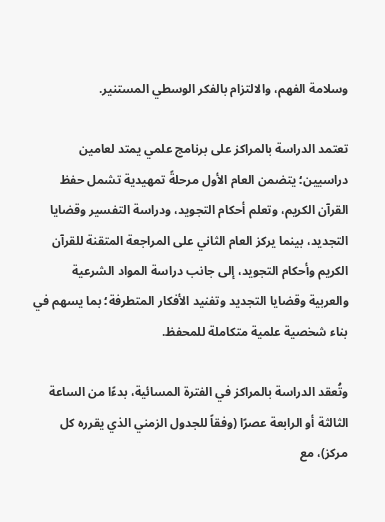وسلامة الفهم، والالتزام بالفكر الوسطي المستنير.

تعتمد الدراسة بالمراكز على برنامج علمي يمتد لعامين دراسيين؛ يتضمن العام الأول مرحلةً تمهيدية تشمل حفظ القرآن الكريم، وتعلم أحكام التجويد، ودراسة التفسير وقضايا التجديد، بينما يركز العام الثاني على المراجعة المتقنة للقرآن الكريم وأحكام التجويد، إلى جانب دراسة المواد الشرعية والعربية وقضايا التجديد وتفنيد الأفكار المتطرفة؛ بما يسهم في بناء شخصية علمية متكاملة للمحفظ.

وتُعقد الدراسة بالمراكز في الفترة المسائية، بدءًا من الساعة الثالثة أو الرابعة عصرًا (وفقاً للجدول الزمني الذي يقرره كل مركز)، مع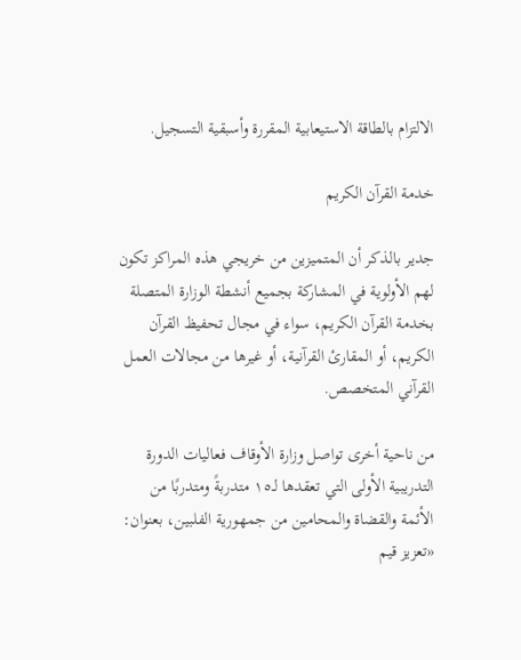الالتزام بالطاقة الاستيعابية المقررة وأسبقية التسجيل.

خدمة القرآن الكريم

جدير بالذكر أن المتميزين من خريجي هذه المراكز تكون لهم الأولوية في المشاركة بجميع أنشطة الوزارة المتصلة بخدمة القرآن الكريم، سواء في مجال تحفيظ القرآن الكريم، أو المقارئ القرآنية، أو غيرها من مجالات العمل القرآني المتخصص.

من ناحية أخرى تواصل وزارة الأوقاف فعاليات الدورة التدريبية الأولى التي تعقدها لـ١٥ متدربةً ومتدربًا من الأئمة والقضاة والمحامين من جمهورية الفلبين، بعنوان: «تعزيز قيم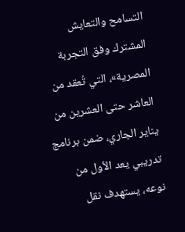التسامح والتعايش المشترك وفق التجربة المصرية»، التي تُعقد من العاشر حتى العشرين من يناير الجاري، ضمن برنامج تدريبي يعد الأول من نوعه، يستهدف نقل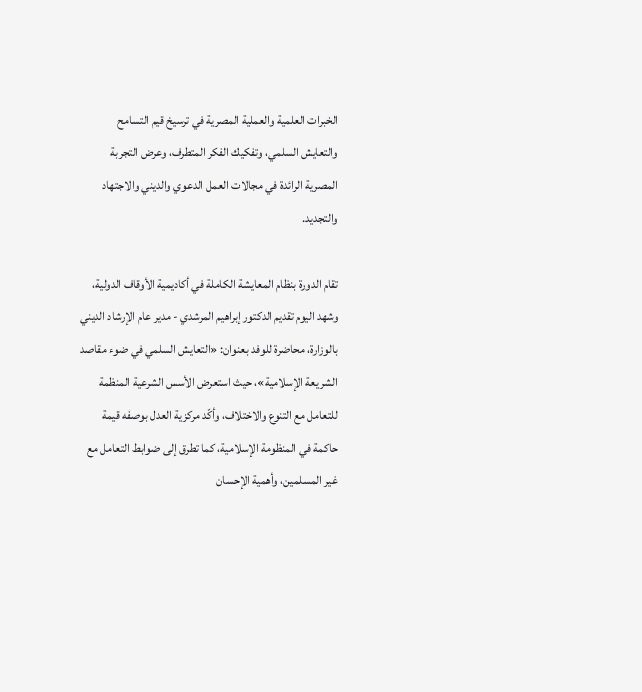الخبرات العلمية والعملية المصرية في ترسيخ قيم التسامح والتعايش السلمي، وتفكيك الفكر المتطرف، وعرض التجربة المصرية الرائدة في مجالات العمل الدعوي والديني والاجتهاد والتجديد.

تقام الدورة بنظام المعايشة الكاملة في أكاديمية الأوقاف الدولية، وشهد اليوم تقديم الدكتور إبراهيم المرشدي - مدير عام الإرشاد الديني بالوزارة، محاضرة للوفد بعنوان: «التعايش السلمي في ضوء مقاصد الشريعة الإسلامية»، حيث استعرض الأسس الشرعية المنظمة للتعامل مع التنوع والاختلاف، وأكّد مركزية العدل بوصفه قيمة حاكمة في المنظومة الإسلامية، كما تطرق إلى ضوابط التعامل مع غير المسلمين، وأهمية الإحسان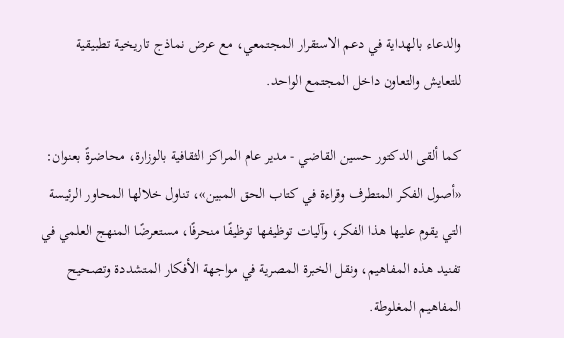والدعاء بالهداية في دعم الاستقرار المجتمعي، مع عرض نماذج تاريخية تطبيقية للتعايش والتعاون داخل المجتمع الواحد.

كما ألقى الدكتور حسين القاضي - مدير عام المراكز الثقافية بالوزارة، محاضرةً بعنوان: «أصول الفكر المتطرف وقراءة في كتاب الحق المبين»، تناول خلالها المحاور الرئيسة التي يقوم عليها هذا الفكر، وآليات توظيفها توظيفًا منحرفًا، مستعرضًا المنهج العلمي في تفنيد هذه المفاهيم، ونقل الخبرة المصرية في مواجهة الأفكار المتشددة وتصحيح المفاهيم المغلوطة.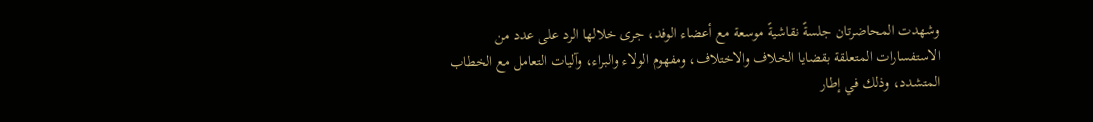وشهدت المحاضرتان جلسةً نقاشيةً موسعة مع أعضاء الوفد، جرى خلالها الرد على عدد من الاستفسارات المتعلقة بقضايا الخلاف والاختلاف، ومفهوم الولاء والبراء، وآليات التعامل مع الخطاب المتشدد، وذلك في إطار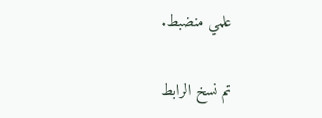علمي منضبط.

تم نسخ الرابط